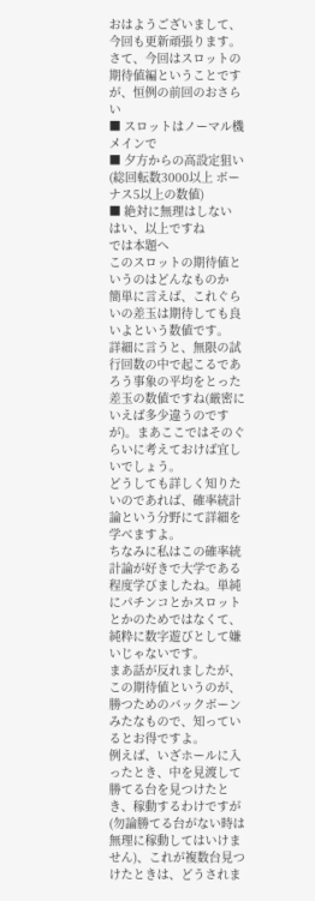おはようございまして、今回も更新頑張ります。
さて、今回はスロットの期待値編ということですが、恒例の前回のおさらい
■ スロットはノーマル機メインで
■ 夕方からの高設定狙い(総回転数3000以上 ボーナス5以上の数値)
■ 絶対に無理はしない
はい、以上ですね
では本題へ
このスロットの期待値というのはどんなものか
簡単に言えば、これぐらいの差玉は期待しても良いよという数値です。
詳細に言うと、無限の試行回数の中で起こるであろう事象の平均をとった差玉の数値ですね(厳密にいえば多少違うのですが)。まあここではそのぐらいに考えておけば宜しいでしょう。
どうしても詳しく知りたいのであれば、確率統計論という分野にて詳細を学べますよ。
ちなみに私はこの確率統計論が好きで大学である程度学びましたね。単純にパチンコとかスロットとかのためではなくて、純粋に数字遊びとして嫌いじゃないです。
まあ話が反れましたが、この期待値というのが、勝つためのバックボーンみたなもので、知っているとお得ですよ。
例えば、いざホールに入ったとき、中を見渡して勝てる台を見つけたとき、稼動するわけですが(勿論勝てる台がない時は無理に稼動してはいけません)、これが複数台見つけたときは、どうされま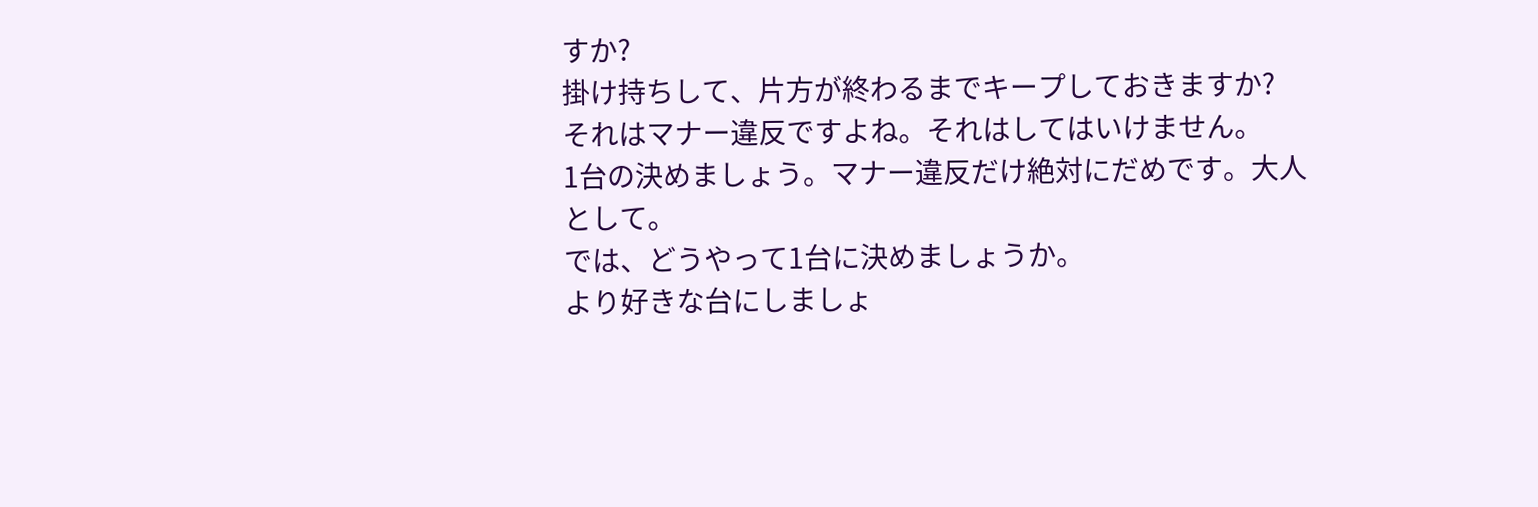すか?
掛け持ちして、片方が終わるまでキープしておきますか?
それはマナー違反ですよね。それはしてはいけません。
1台の決めましょう。マナー違反だけ絶対にだめです。大人として。
では、どうやって1台に決めましょうか。
より好きな台にしましょ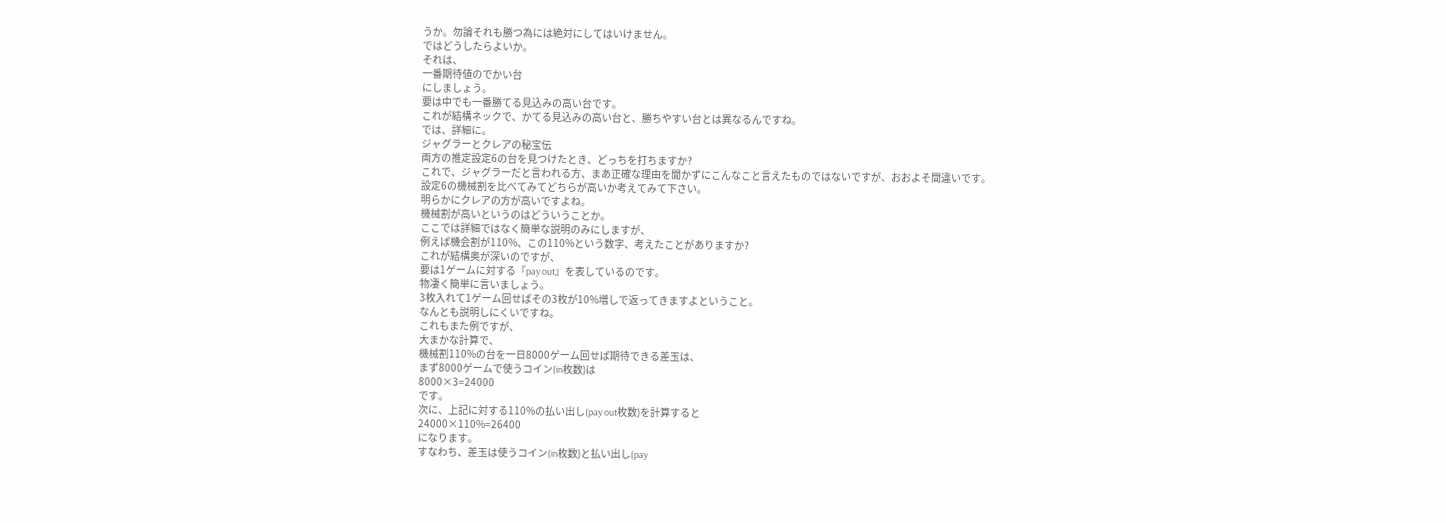うか。勿論それも勝つ為には絶対にしてはいけません。
ではどうしたらよいか。
それは、
一番期待値のでかい台
にしましょう。
要は中でも一番勝てる見込みの高い台です。
これが結構ネックで、かてる見込みの高い台と、勝ちやすい台とは異なるんですね。
では、詳細に。
ジャグラーとクレアの秘宝伝
両方の推定設定6の台を見つけたとき、どっちを打ちますか?
これで、ジャグラーだと言われる方、まあ正確な理由を聞かずにこんなこと言えたものではないですが、おおよそ間違いです。
設定6の機械割を比べてみてどちらが高いか考えてみて下さい。
明らかにクレアの方が高いですよね。
機械割が高いというのはどういうことか。
ここでは詳細ではなく簡単な説明のみにしますが、
例えば機会割が110%、この110%という数字、考えたことがありますか?
これが結構奥が深いのですが、
要は1ゲームに対する『pay out』を表しているのです。
物凄く簡単に言いましょう。
3枚入れて1ゲーム回せばその3枚が10%増しで返ってきますよということ。
なんとも説明しにくいですね。
これもまた例ですが、
大まかな計算で、
機械割110%の台を一日8000ゲーム回せば期待できる差玉は、
まず8000ゲームで使うコイン(in枚数)は
8000×3=24000
です。
次に、上記に対する110%の払い出し(pay out枚数)を計算すると
24000×110%=26400
になります。
すなわち、差玉は使うコイン(in枚数)と払い出し(pay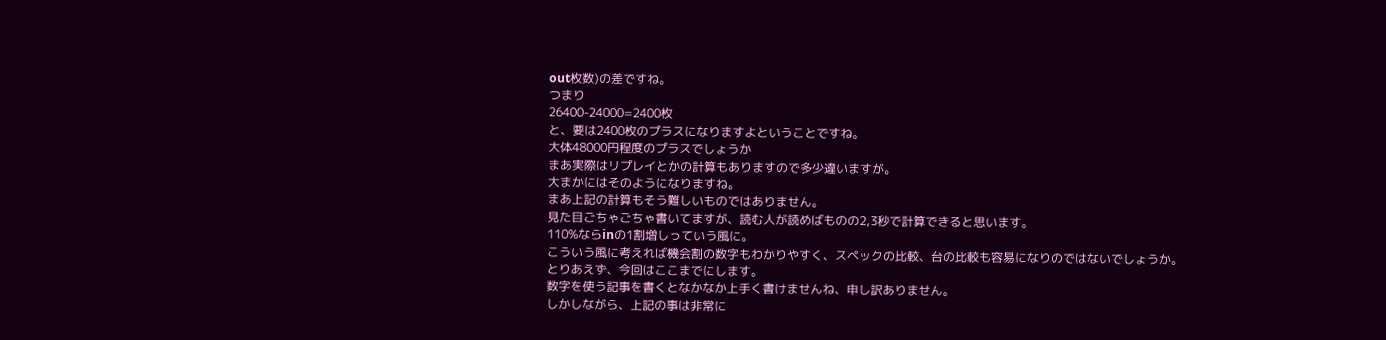out枚数)の差ですね。
つまり
26400-24000=2400枚
と、要は2400枚のプラスになりますよということですね。
大体48000円程度のプラスでしょうか
まあ実際はリプレイとかの計算もありますので多少違いますが。
大まかにはそのようになりますね。
まあ上記の計算もそう難しいものではありません。
見た目ごちゃごちゃ書いてますが、読む人が読めばものの2,3秒で計算できると思います。
110%ならinの1割増しっていう風に。
こういう風に考えれば機会割の数字もわかりやすく、スペックの比較、台の比較も容易になりのではないでしょうか。
とりあえず、今回はここまでにします。
数字を使う記事を書くとなかなか上手く書けませんね、申し訳ありません。
しかしながら、上記の事は非常に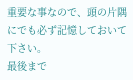重要な事なので、頭の片隅にでも必ず記憶しておいて下さい。
最後まで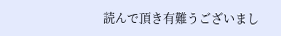読んで頂き有難うございまし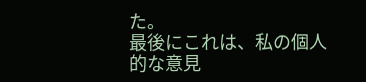た。
最後にこれは、私の個人的な意見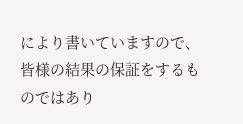により書いていますので、皆様の結果の保証をするものではあり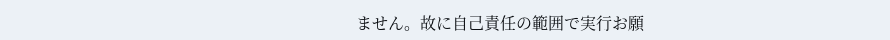ません。故に自己責任の範囲で実行お願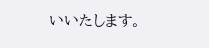いいたします。